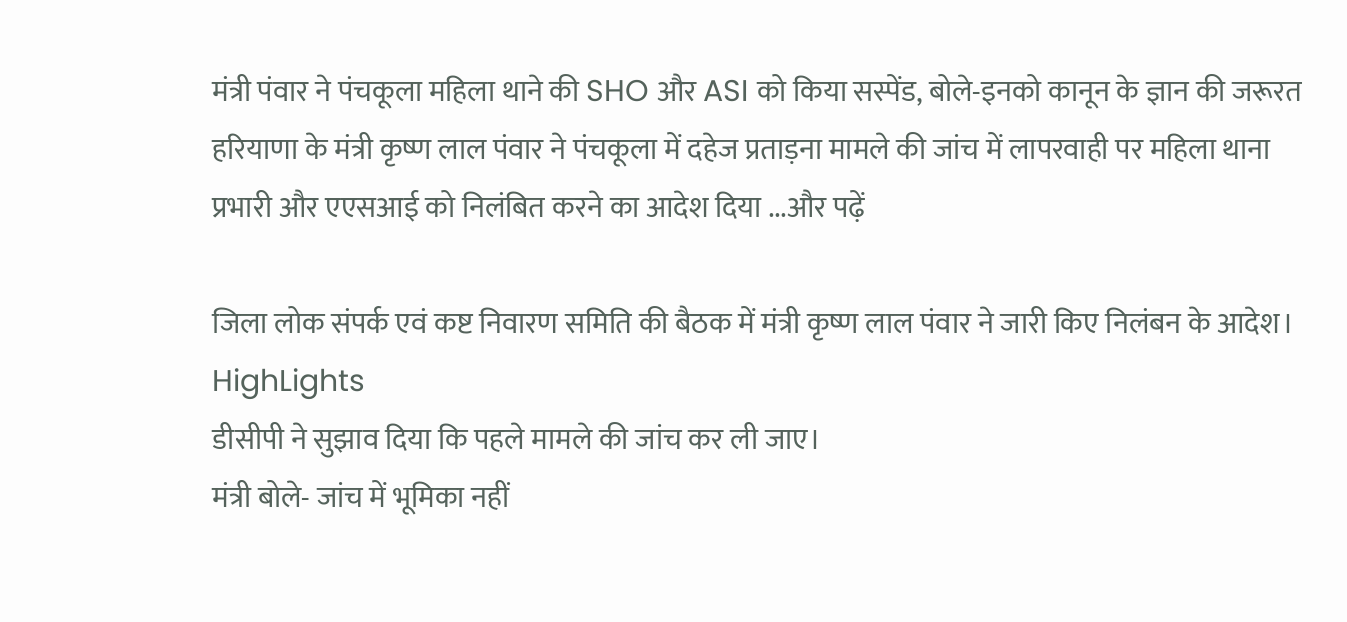मंत्री पंवार ने पंचकूला महिला थाने की SHO और ASI को किया सस्पेंड, बोले-इनको कानून के ज्ञान की जरूरत
हरियाणा के मंत्री कृष्ण लाल पंवार ने पंचकूला में दहेज प्रताड़ना मामले की जांच में लापरवाही पर महिला थाना प्रभारी और एएसआई को निलंबित करने का आदेश दिया ...और पढ़ें

जिला लोक संपर्क एवं कष्ट निवारण समिति की बैठक में मंत्री कृष्ण लाल पंवार ने जारी किए निलंबन के आदेश।
HighLights
डीसीपी ने सुझाव दिया कि पहले मामले की जांच कर ली जाए।
मंत्री बोले- जांच में भूमिका नहीं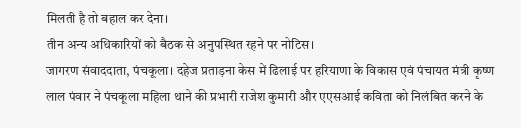मिलती है तो बहाल कर देना।
तीन अन्य अधिकारियों को बैठक से अनुपस्थित रहने पर नोटिस।
जागरण संवाददाता, पंचकूला। दहेज प्रताड़ना केस में ढिलाई पर हरियाणा के विकास एवं पंचायत मंत्री कृष्ण लाल पंवार ने पंचकूला महिला थाने की प्रभारी राजेश कुमारी और एएसआई कविता को निलंबित करने के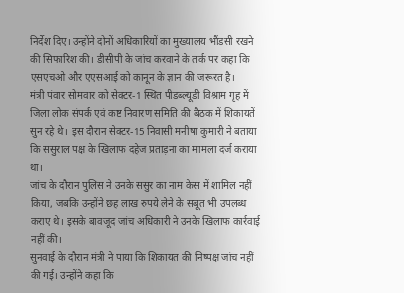निर्देश दिए। उन्होंने दोनों अधिकारियों का मुख्यालय भौंडसी रखने की सिफारिश की। डीसीपी के जांच करवाने के तर्क पर कहा कि एसएचओ और एएसआई को कानून के ज्ञान की जरूरत है।
मंत्री पंवार सोमवार को सेक्टर-1 स्थित पीडब्ल्यूडी विश्राम गृह में जिला लोक संपर्क एवं कष्ट निवारण समिति की बैठक में शिकायतें सुन रहे थे। इस दौरान सेक्टर-15 निवासी मनीषा कुमारी ने बताया कि ससुराल पक्ष के खिलाफ दहेज प्रताड़ना का मामला दर्ज कराया था।
जांच के दौरान पुलिस ने उनके ससुर का नाम केस में शामिल नहीं किया, जबकि उन्होंने छह लाख रुपये लेने के सबूत भी उपलब्ध कराए थे। इसके बावजूद जांच अधिकारी ने उनके खिलाफ कार्रवाई नहीं की।
सुनवाई के दौरान मंत्री ने पाया कि शिकायत की निष्पक्ष जांच नहीं की गई। उन्होंने कहा कि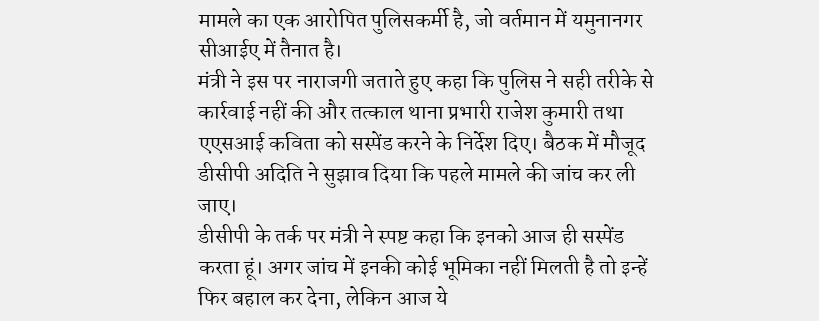मामले का एक आरोपित पुलिसकर्मी है, जो वर्तमान में यमुनानगर सीआईए में तैनात है।
मंत्री ने इस पर नाराजगी जताते हुए कहा कि पुलिस ने सही तरीके से कार्रवाई नहीं की और तत्काल थाना प्रभारी राजेश कुमारी तथा एएसआई कविता को सस्पेंड करने के निर्देश दिए। बैठक में मौजूद डीसीपी अदिति ने सुझाव दिया कि पहले मामले की जांच कर ली जाए।
डीसीपी के तर्क पर मंत्री ने स्पष्ट कहा कि इनको आज ही सस्पेंड करता हूं। अगर जांच में इनकी कोई भूमिका नहीं मिलती है तो इन्हें फिर बहाल कर देना, लेकिन आज ये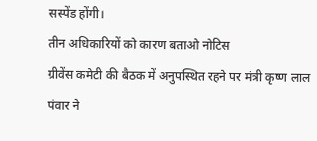सस्पेंड होंगी।
तीन अधिकारियों को कारण बताओ नोटिस
ग्रीवेंस कमेटी की बैठक में अनुपस्थित रहने पर मंत्री कृष्ण लाल पंवार ने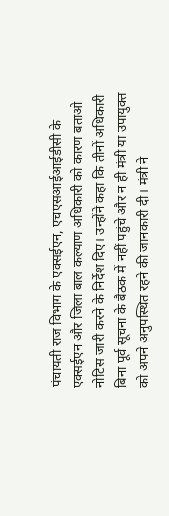पंचायती राज विभाग के एक्सईएन, एचएसआईआईडीसी के एक्सईएन और जिला बाल कल्याण अधिकारी को कारण बताओ नोटिस जारी करने के निर्देश दिए। उन्होंने कहा कि तीनों अधिकारी बिना पूर्व सूचना के बैठक में नहीं पहुंचे और न ही मंत्री या उपायुक्त को अपने अनुपस्थित रहने की जानकारी दी। मंत्री ने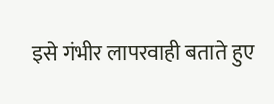इसे गंभीर लापरवाही बताते हुए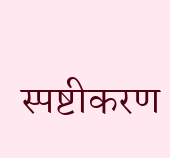स्पष्टीकरण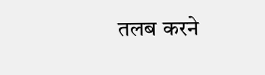तलब करने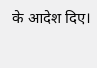के आदेश दिए।